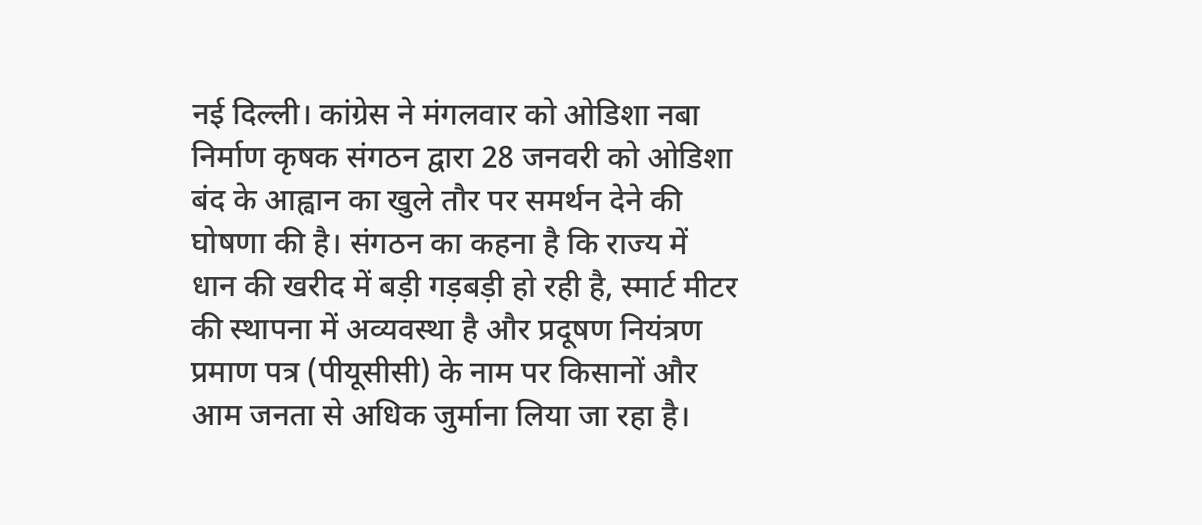नई दिल्ली। कांग्रेस ने मंगलवार को ओडिशा नबा निर्माण कृषक संगठन द्वारा 28 जनवरी को ओडिशा बंद के आह्वान का खुले तौर पर समर्थन देने की घोषणा की है। संगठन का कहना है कि राज्य में धान की खरीद में बड़ी गड़बड़ी हो रही है, स्मार्ट मीटर की स्थापना में अव्यवस्था है और प्रदूषण नियंत्रण प्रमाण पत्र (पीयूसीसी) के नाम पर किसानों और आम जनता से अधिक जुर्माना लिया जा रहा है।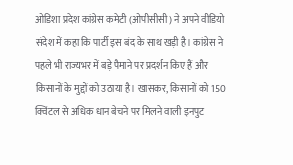ओडिशा प्रदेश कांग्रेस कमेटी (ओपीसीसी) ने अपने वीडियो संदेश में कहा कि पार्टी इस बंद के साथ खड़ी है। कांग्रेस ने पहले भी राज्यभर में बड़े पैमाने पर प्रदर्शन किए हैं और किसानों के मुद्दों को उठाया है। खासकर, किसानों को 150 क्विंटल से अधिक धान बेचने पर मिलने वाली इनपुट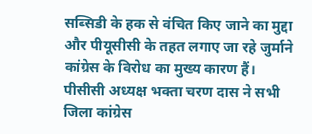सब्सिडी के हक से वंचित किए जाने का मुद्दा और पीयूसीसी के तहत लगाए जा रहे जुर्माने कांग्रेस के विरोध का मुख्य कारण हैं।
पीसीसी अध्यक्ष भक्ता चरण दास ने सभी जिला कांग्रेस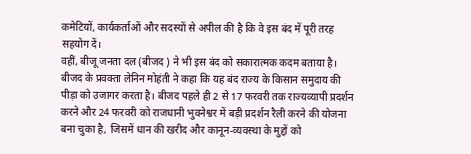कमेटियों, कार्यकर्ताओं और सदस्यों से अपील की है कि वे इस बंद में पूरी तरह सहयोग दें।
वहीं, बीजू जनता दल (बीजद ) ने भी इस बंद को सकारात्मक कदम बताया है। बीजद के प्रवक्ता लेनिन मोहंती ने कहा कि यह बंद राज्य के किसान समुदाय की पीड़ा को उजागर करता है। बीजद पहले ही 2 से 17 फरवरी तक राज्यव्यापी प्रदर्शन करने और 24 फरवरी को राजधानी भुवनेश्वर में बड़ी प्रदर्शन रैली करने की योजना बना चुका है, जिसमें धान की खरीद और कानून-व्यवस्था के मुद्दों को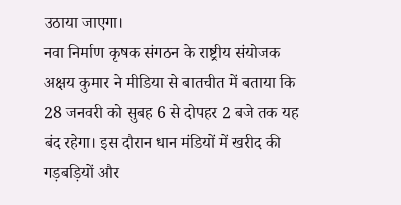उठाया जाएगा।
नवा निर्माण कृषक संगठन के राष्ट्रीय संयोजक अक्षय कुमार ने मीडिया से बातचीत में बताया कि 28 जनवरी को सुबह 6 से दोपहर 2 बजे तक यह बंद रहेगा। इस दौरान धान मंडियों में खरीद की गड़बड़ियों और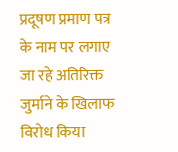प्रदूषण प्रमाण पत्र के नाम पर लगाए जा रहे अतिरिक्त जुर्माने के खिलाफ विरोध किया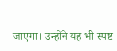जाएगा। उन्होंने यह भी स्पष्ट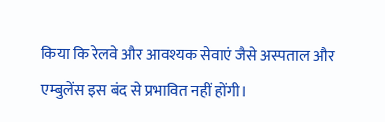किया कि रेलवे और आवश्यक सेवाएं जैसे अस्पताल और एम्बुलेंस इस बंद से प्रभावित नहीं होंगी।